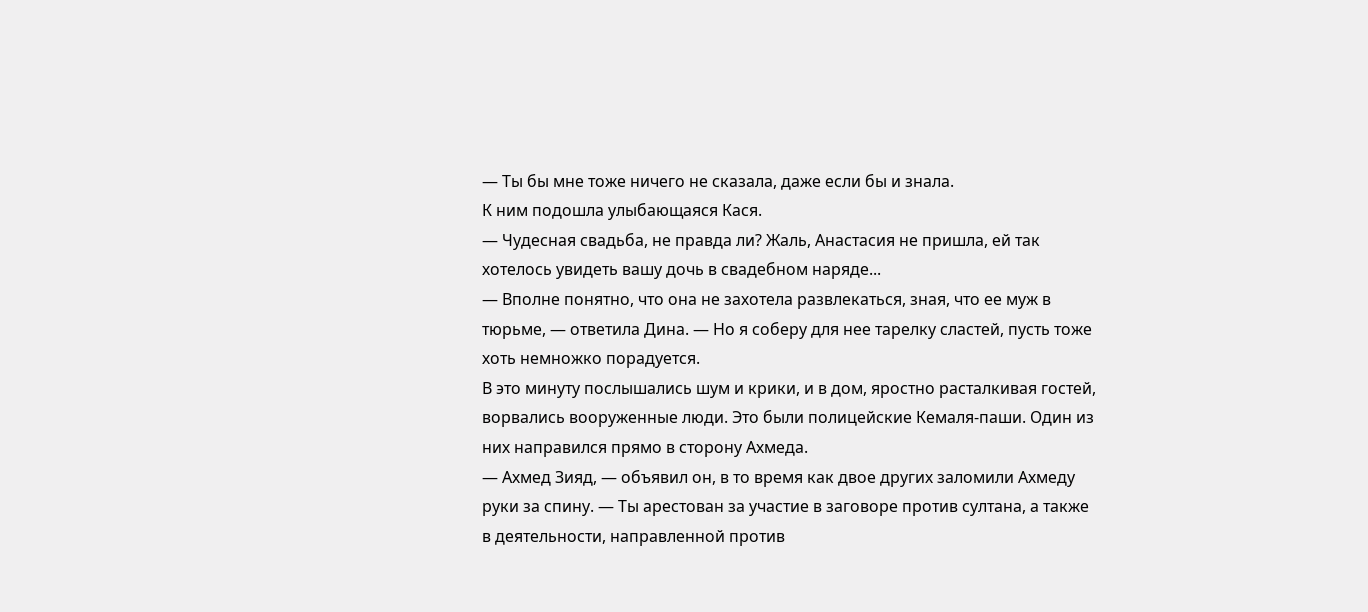— Ты бы мне тоже ничего не сказала, даже если бы и знала.
К ним подошла улыбающаяся Кася.
— Чудесная свадьба, не правда ли? Жаль, Анастасия не пришла, ей так хотелось увидеть вашу дочь в свадебном наряде...
— Вполне понятно, что она не захотела развлекаться, зная, что ее муж в тюрьме, — ответила Дина. — Но я соберу для нее тарелку сластей, пусть тоже хоть немножко порадуется.
В это минуту послышались шум и крики, и в дом, яростно расталкивая гостей, ворвались вооруженные люди. Это были полицейские Кемаля-паши. Один из них направился прямо в сторону Ахмеда.
— Ахмед Зияд, — объявил он, в то время как двое других заломили Ахмеду руки за спину. — Ты арестован за участие в заговоре против султана, а также в деятельности, направленной против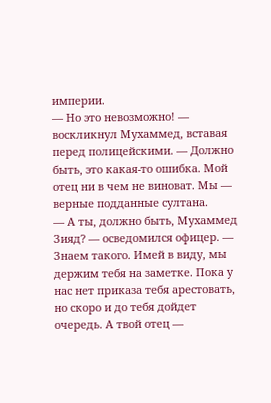империи.
— Но это невозможно! — воскликнул Мухаммед, вставая перед полицейскими. — Должно быть, это какая-то ошибка. Мой отец ни в чем не виноват. Мы — верные подданные султана.
— А ты, должно быть, Мухаммед Зияд? — осведомился офицер. — Знаем такого. Имей в виду, мы держим тебя на заметке. Пока у нас нет приказа тебя арестовать, но скоро и до тебя дойдет очередь. А твой отец —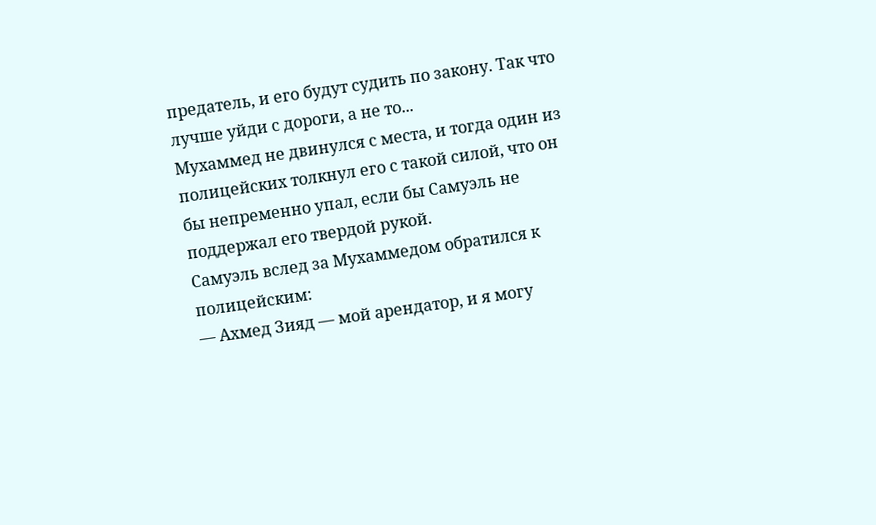предатель, и его будут судить по закону. Так что лучше уйди с дороги, а не то...
Мухаммед не двинулся с места, и тогда один из полицейских толкнул его с такой силой, что он бы непременно упал, если бы Самуэль не поддержал его твердой рукой.
Самуэль вслед за Мухаммедом обратился к полицейским:
— Ахмед Зияд — мой арендатор, и я могу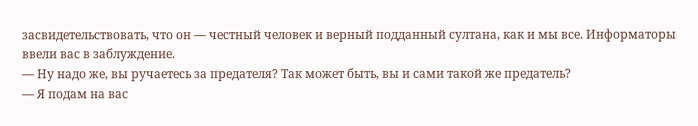засвидетельствовать, что он — честный человек и верный подданный султана, как и мы все. Информаторы ввели вас в заблуждение.
— Ну надо же, вы ручаетесь за предателя? Так может быть, вы и сами такой же предатель?
— Я подам на вас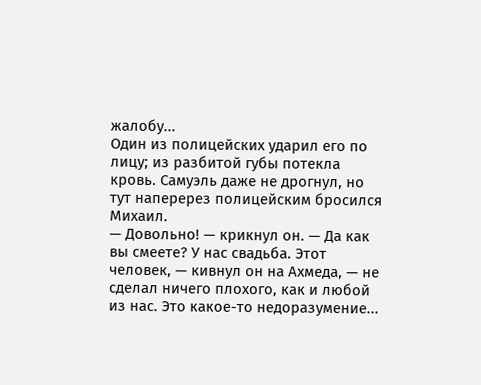жалобу...
Один из полицейских ударил его по лицу; из разбитой губы потекла кровь. Самуэль даже не дрогнул, но тут наперерез полицейским бросился Михаил.
— Довольно! — крикнул он. — Да как вы смеете? У нас свадьба. Этот человек, — кивнул он на Ахмеда, — не сделал ничего плохого, как и любой из нас. Это какое-то недоразумение...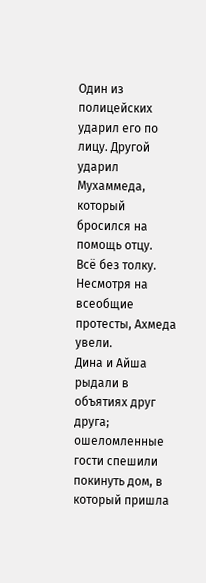Один из полицейских ударил его по лицу. Другой ударил Мухаммеда, который бросился на помощь отцу.
Всё без толку. Несмотря на всеобщие протесты, Ахмеда увели.
Дина и Айша рыдали в объятиях друг друга; ошеломленные гости спешили покинуть дом, в который пришла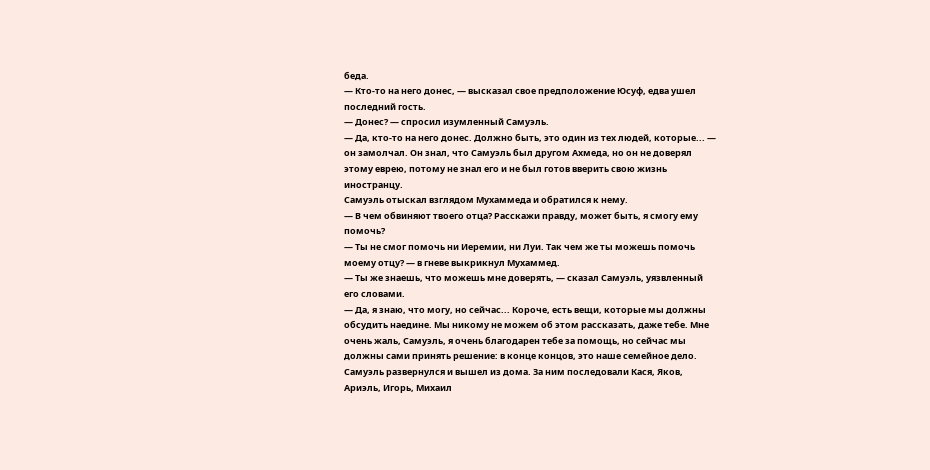беда.
— Кто-то на него донес, — высказал свое предположение Юсуф, едва ушел последний гость.
— Донес? — спросил изумленный Самуэль.
— Да, кто-то на него донес. Должно быть, это один из тех людей, которые... — он замолчал. Он знал, что Самуэль был другом Ахмеда, но он не доверял этому еврею, потому не знал его и не был готов вверить свою жизнь иностранцу.
Самуэль отыскал взглядом Мухаммеда и обратился к нему.
— В чем обвиняют твоего отца? Расскажи правду, может быть, я смогу ему помочь?
— Ты не смог помочь ни Иеремии, ни Луи. Так чем же ты можешь помочь моему отцу? — в гневе выкрикнул Мухаммед.
— Ты же знаешь, что можешь мне доверять, — сказал Самуэль, уязвленный его словами.
— Да, я знаю, что могу, но сейчас... Короче, есть вещи, которые мы должны обсудить наедине. Мы никому не можем об этом рассказать, даже тебе. Мне очень жаль, Самуэль, я очень благодарен тебе за помощь, но сейчас мы должны сами принять решение: в конце концов, это наше семейное дело.
Самуэль развернулся и вышел из дома. За ним последовали Кася, Яков, Ариэль, Игорь, Михаил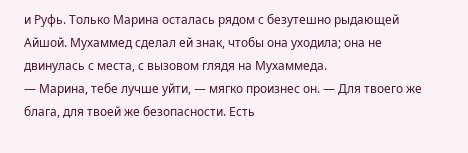и Руфь. Только Марина осталась рядом с безутешно рыдающей Айшой. Мухаммед сделал ей знак, чтобы она уходила; она не двинулась с места, с вызовом глядя на Мухаммеда.
— Марина, тебе лучше уйти, — мягко произнес он. — Для твоего же блага, для твоей же безопасности. Есть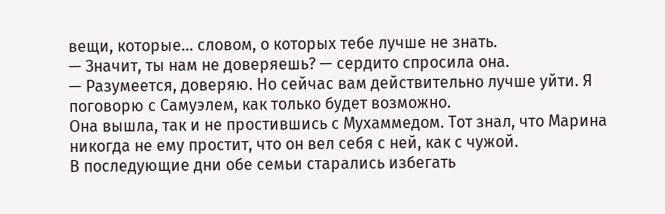вещи, которые... словом, о которых тебе лучше не знать.
— Значит, ты нам не доверяешь? — сердито спросила она.
— Разумеется, доверяю. Но сейчас вам действительно лучше уйти. Я поговорю с Самуэлем, как только будет возможно.
Она вышла, так и не простившись с Мухаммедом. Тот знал, что Марина никогда не ему простит, что он вел себя с ней, как с чужой.
В последующие дни обе семьи старались избегать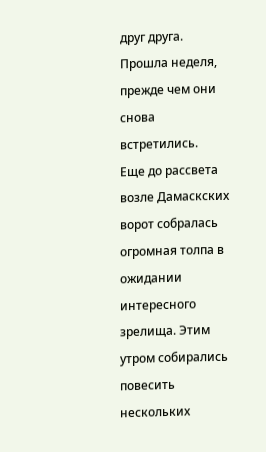друг друга. Прошла неделя, прежде чем они снова встретились.
Еще до рассвета возле Дамаскских ворот собралась огромная толпа в ожидании интересного зрелища. Этим утром собирались повесить нескольких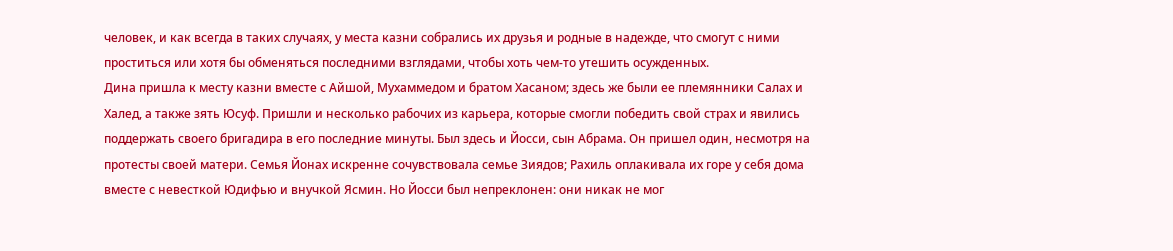человек, и как всегда в таких случаях, у места казни собрались их друзья и родные в надежде, что смогут с ними проститься или хотя бы обменяться последними взглядами, чтобы хоть чем-то утешить осужденных.
Дина пришла к месту казни вместе с Айшой, Мухаммедом и братом Хасаном; здесь же были ее племянники Салах и Халед, а также зять Юсуф. Пришли и несколько рабочих из карьера, которые смогли победить свой страх и явились поддержать своего бригадира в его последние минуты. Был здесь и Йосси, сын Абрама. Он пришел один, несмотря на протесты своей матери. Семья Йонах искренне сочувствовала семье Зиядов; Рахиль оплакивала их горе у себя дома вместе с невесткой Юдифью и внучкой Ясмин. Но Йосси был непреклонен: они никак не мог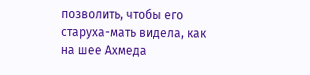позволить, чтобы его старуха-мать видела, как на шее Ахмеда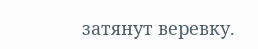затянут веревку.